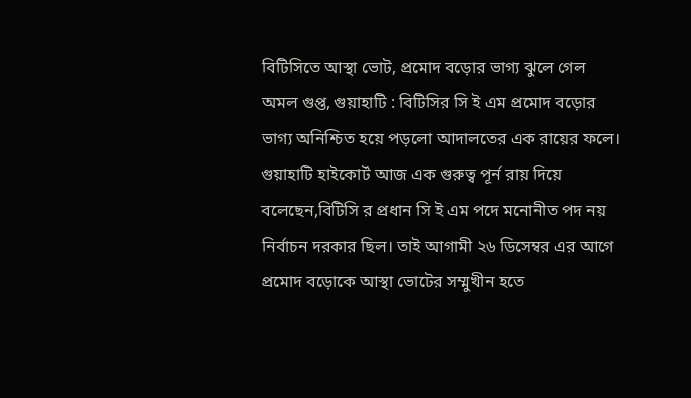বিটিসিতে আস্থা ভোট, প্রমোদ বড়োর ভাগ্য ঝুলে গেল
অমল গুপ্ত, গুয়াহাটি : বিটিসির সি ই এম প্রমোদ বড়োর ভাগ্য অনিশ্চিত হয়ে পড়লো আদালতের এক রায়ের ফলে। গুয়াহাটি হাইকোর্ট আজ এক গুরুত্ব পূর্ন রায় দিয়ে বলেছেন,বিটিসি র প্রধান সি ই এম পদে মনোনীত পদ নয় নির্বাচন দরকার ছিল। তাই আগামী ২৬ ডিসেম্বর এর আগে প্রমোদ বড়োকে আস্থা ভোটের সম্মুখীন হতে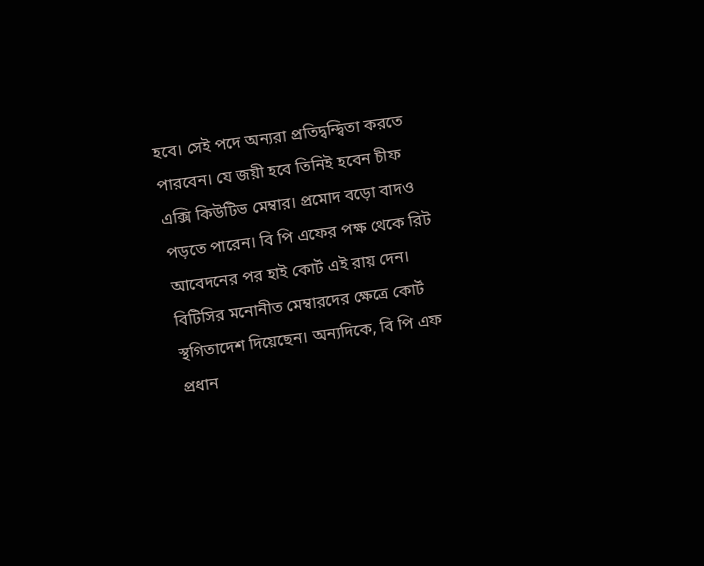হবে। সেই পদে অন্যরা প্রতিদ্বন্দ্বিতা করতে পারবেন। যে জয়ী হবে তিনিই হবেন চীফ এক্সি কিউটিভ মেম্বার। প্রমোদ বড়ো বাদও পড়তে পারেন। বি পি এফের পক্ষ থেকে রিট আবেদনের পর হাই কোর্ট এই রায় দেন। বিটিসির মনোনীত মেম্বারদের ক্ষেত্রে কোর্ট স্থগিতাদেশ দিয়েছেন। অন্যদিকে, বি পি এফ প্রধান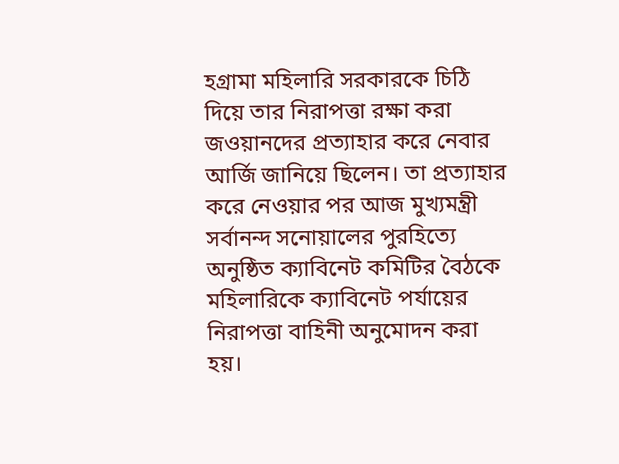হগ্রামা মহিলারি সরকারকে চিঠি দিয়ে তার নিরাপত্তা রক্ষা করা জওয়ানদের প্রত্যাহার করে নেবার আর্জি জানিয়ে ছিলেন। তা প্রত্যাহার করে নেওয়ার পর আজ মুখ্যমন্ত্রী সর্বানন্দ সনোয়ালের পুরহিত্যে অনুষ্ঠিত ক্যাবিনেট কমিটির বৈঠকে মহিলারিকে ক্যাবিনেট পর্যায়ের নিরাপত্তা বাহিনী অনুমোদন করা হয়।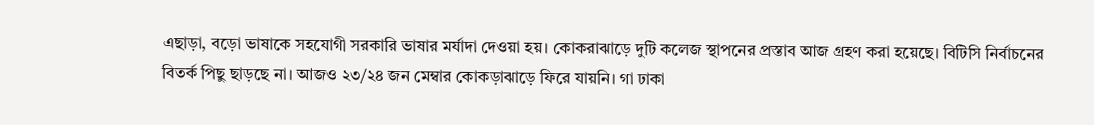এছাড়া, বড়ো ভাষাকে সহযোগী সরকারি ভাষার মর্যাদা দেওয়া হয়। কোকরাঝাড়ে দুটি কলেজ স্থাপনের প্রস্তাব আজ গ্রহণ করা হয়েছে। বিটিসি নির্বাচনের বিতর্ক পিছু ছাড়ছে না। আজও ২৩/২৪ জন মেম্বার কোকড়াঝাড়ে ফিরে যায়নি। গা ঢাকা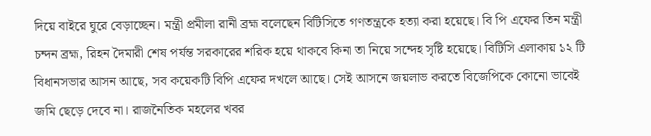দিয়ে বাইরে ঘুরে বেড়াচ্ছেন। মন্ত্রী প্রমীলা রানী ব্রহ্ম বলেছেন বিটিসিতে গণতন্ত্রকে হত্যা করা হয়েছে। বি পি এফের তিন মন্ত্রী চন্দন ব্রহ্ম, রিহন দৈমারী শেষ পর্যন্ত সরকারের শরিক হয়ে থাকবে কিনা তা নিয়ে সন্দেহ সৃষ্টি হয়েছে। বিটিসি এলাকায় ১২ টি বিধানসভার আসন আছে, সব কয়েকটি বিপি এফের দখলে আছে। সেই আসনে জয়লাভ করতে বিজেপিকে কোনো ভাবেই জমি ছেড়ে দেবে না। রাজনৈতিক মহলের খবর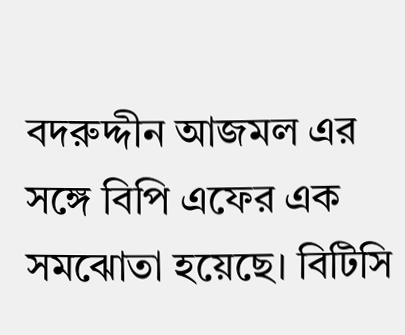বদরুদ্দীন আজমল এর সঙ্গে বিপি এফের এক সমঝোতা হয়েছে। বিটিসি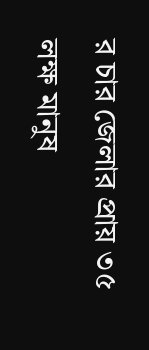র চার জেলার প্রায় ৩৫ লক্ষ মানুষ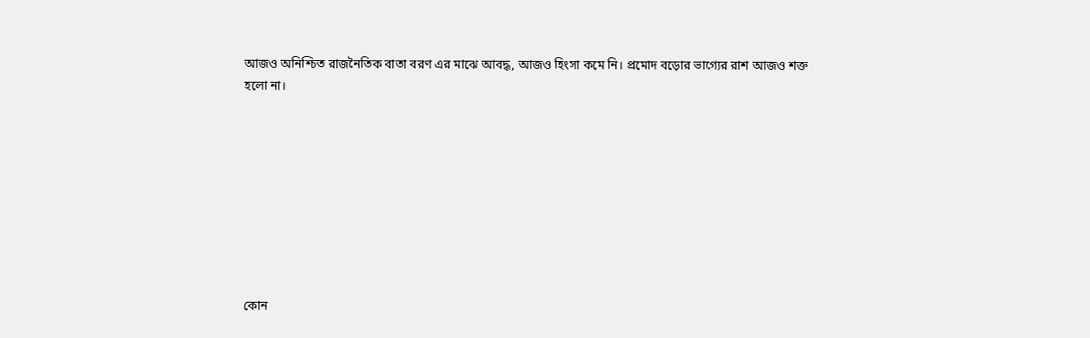আজও অনিশ্চিত রাজনৈতিক বাতা বরণ এর মাঝে আবদ্ধ, আজও হিংসা কমে নি। প্রমোদ বড়োর ভাগ্যের রাশ আজও শক্ত হলো না।









কোন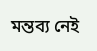মন্তব্য নেই